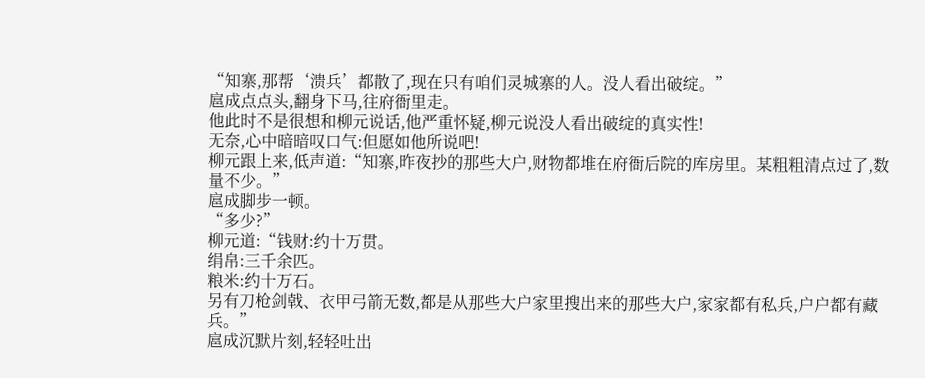“知寨,那帮‘溃兵’都散了,现在只有咱们灵城寨的人。没人看出破绽。”
扈成点点头,翻身下马,往府衙里走。
他此时不是很想和柳元说话,他严重怀疑,柳元说没人看出破绽的真实性!
无奈,心中暗暗叹口气:但愿如他所说吧!
柳元跟上来,低声道:“知寨,昨夜抄的那些大户,财物都堆在府衙后院的库房里。某粗粗清点过了,数量不少。”
扈成脚步一顿。
“多少?”
柳元道:“钱财:约十万贯。
绢帛:三千余匹。
粮米:约十万石。
另有刀枪剑戟、衣甲弓箭无数,都是从那些大户家里搜出来的那些大户,家家都有私兵,户户都有藏兵。”
扈成沉默片刻,轻轻吐出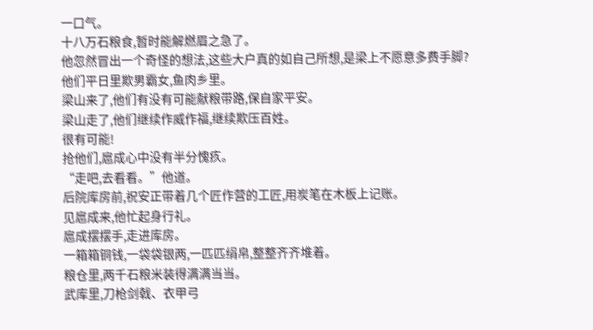一口气。
十八万石粮食,暂时能解燃眉之急了。
他忽然冒出一个奇怪的想法,这些大户真的如自己所想,是梁上不愿意多费手脚?
他们平日里欺男霸女,鱼肉乡里。
梁山来了,他们有没有可能献粮带路,保自家平安。
梁山走了,他们继续作威作福,继续欺压百姓。
很有可能!
抢他们,扈成心中没有半分愧疚。
“走吧,去看看。”他道。
后院库房前,祝安正带着几个匠作营的工匠,用炭笔在木板上记账。
见扈成来,他忙起身行礼。
扈成摆摆手,走进库房。
一箱箱铜钱,一袋袋银两,一匹匹绢帛,整整齐齐堆着。
粮仓里,两千石粮米装得满满当当。
武库里,刀枪剑戟、衣甲弓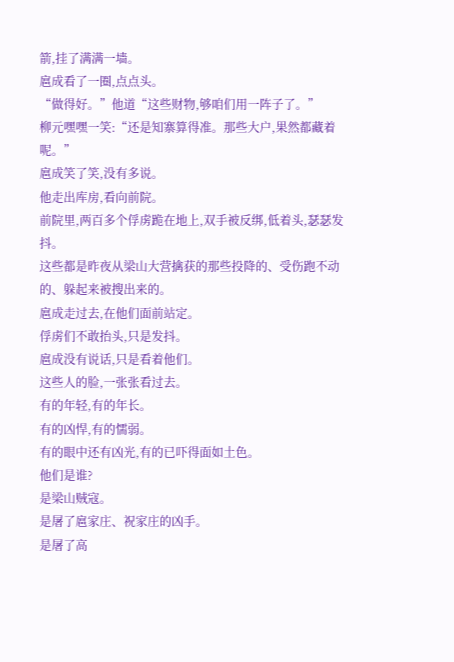箭,挂了满满一墙。
扈成看了一圈,点点头。
“做得好。”他道“这些财物,够咱们用一阵子了。”
柳元嘿嘿一笑:“还是知寨算得准。那些大户,果然都藏着呢。”
扈成笑了笑,没有多说。
他走出库房,看向前院。
前院里,两百多个俘虏跪在地上,双手被反绑,低着头,瑟瑟发抖。
这些都是昨夜从梁山大营擒获的那些投降的、受伤跑不动的、躲起来被搜出来的。
扈成走过去,在他们面前站定。
俘虏们不敢抬头,只是发抖。
扈成没有说话,只是看着他们。
这些人的脸,一张张看过去。
有的年轻,有的年长。
有的凶悍,有的懦弱。
有的眼中还有凶光,有的已吓得面如土色。
他们是谁?
是梁山贼寇。
是屠了扈家庄、祝家庄的凶手。
是屠了高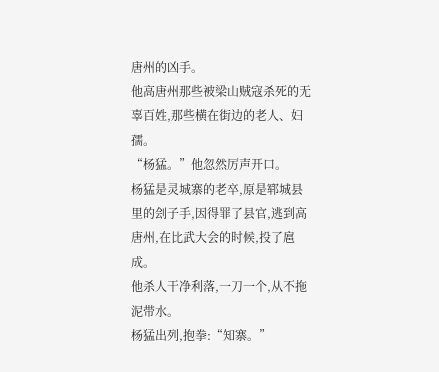唐州的凶手。
他高唐州那些被梁山贼寇杀死的无辜百姓,那些横在街边的老人、妇孺。
“杨猛。”他忽然厉声开口。
杨猛是灵城寨的老卒,原是郓城县里的刽子手,因得罪了县官,逃到高唐州,在比武大会的时候,投了扈成。
他杀人干净利落,一刀一个,从不拖泥带水。
杨猛出列,抱拳:“知寨。”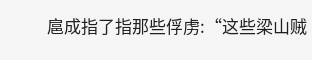扈成指了指那些俘虏:“这些梁山贼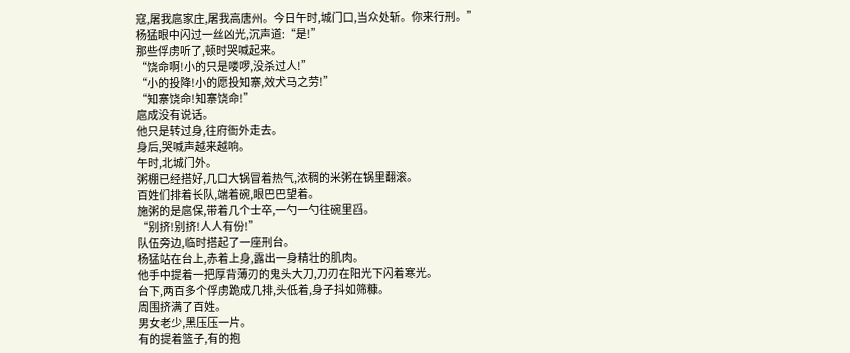寇,屠我扈家庄,屠我高唐州。今日午时,城门口,当众处斩。你来行刑。”
杨猛眼中闪过一丝凶光,沉声道:“是!”
那些俘虏听了,顿时哭喊起来。
“饶命啊!小的只是喽啰,没杀过人!”
“小的投降!小的愿投知寨,效犬马之劳!”
“知寨饶命!知寨饶命!”
扈成没有说话。
他只是转过身,往府衙外走去。
身后,哭喊声越来越响。
午时,北城门外。
粥棚已经搭好,几口大锅冒着热气,浓稠的米粥在锅里翻滚。
百姓们排着长队,端着碗,眼巴巴望着。
施粥的是扈保,带着几个士卒,一勺一勺往碗里舀。
“别挤!别挤!人人有份!”
队伍旁边,临时搭起了一座刑台。
杨猛站在台上,赤着上身,露出一身精壮的肌肉。
他手中提着一把厚背薄刃的鬼头大刀,刀刃在阳光下闪着寒光。
台下,两百多个俘虏跪成几排,头低着,身子抖如筛糠。
周围挤满了百姓。
男女老少,黑压压一片。
有的提着篮子,有的抱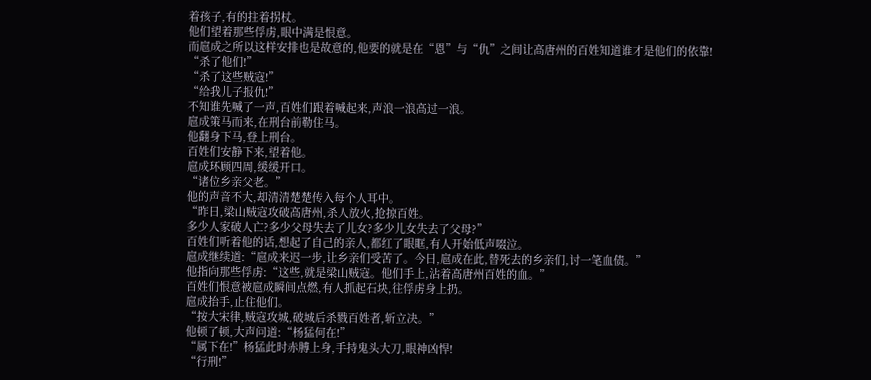着孩子,有的拄着拐杖。
他们望着那些俘虏,眼中满是恨意。
而扈成之所以这样安排也是故意的,他要的就是在“恩”与“仇”之间让高唐州的百姓知道谁才是他们的依靠!
“杀了他们!”
“杀了这些贼寇!”
“给我儿子报仇!”
不知谁先喊了一声,百姓们跟着喊起来,声浪一浪高过一浪。
扈成策马而来,在刑台前勒住马。
他翻身下马,登上刑台。
百姓们安静下来,望着他。
扈成环顾四周,缓缓开口。
“诸位乡亲父老。”
他的声音不大,却清清楚楚传入每个人耳中。
“昨日,梁山贼寇攻破高唐州,杀人放火,抢掠百姓。
多少人家破人亡?多少父母失去了儿女?多少儿女失去了父母?”
百姓们听着他的话,想起了自己的亲人,都红了眼眶,有人开始低声啜泣。
扈成继续道:“扈成来迟一步,让乡亲们受苦了。今日,扈成在此,替死去的乡亲们,讨一笔血债。”
他指向那些俘虏:“这些,就是梁山贼寇。他们手上,沾着高唐州百姓的血。”
百姓们恨意被扈成瞬间点燃,有人抓起石块,往俘虏身上扔。
扈成抬手,止住他们。
“按大宋律,贼寇攻城,破城后杀戮百姓者,斩立决。”
他顿了顿,大声问道:“杨猛何在!”
“属下在!”杨猛此时赤膊上身,手持鬼头大刀,眼神凶悍!
“行刑!”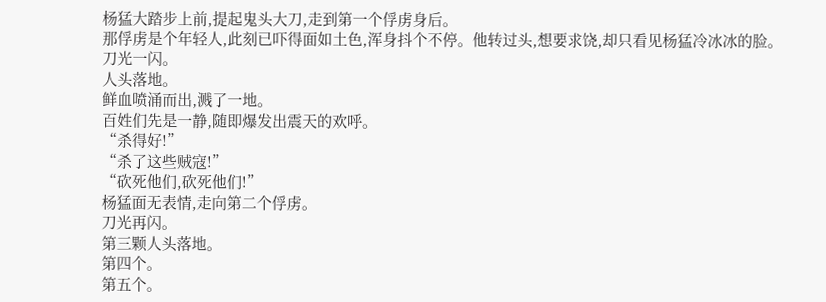杨猛大踏步上前,提起鬼头大刀,走到第一个俘虏身后。
那俘虏是个年轻人,此刻已吓得面如土色,浑身抖个不停。他转过头,想要求饶,却只看见杨猛冷冰冰的脸。
刀光一闪。
人头落地。
鲜血喷涌而出,溅了一地。
百姓们先是一静,随即爆发出震天的欢呼。
“杀得好!”
“杀了这些贼寇!”
“砍死他们,砍死他们!”
杨猛面无表情,走向第二个俘虏。
刀光再闪。
第三颗人头落地。
第四个。
第五个。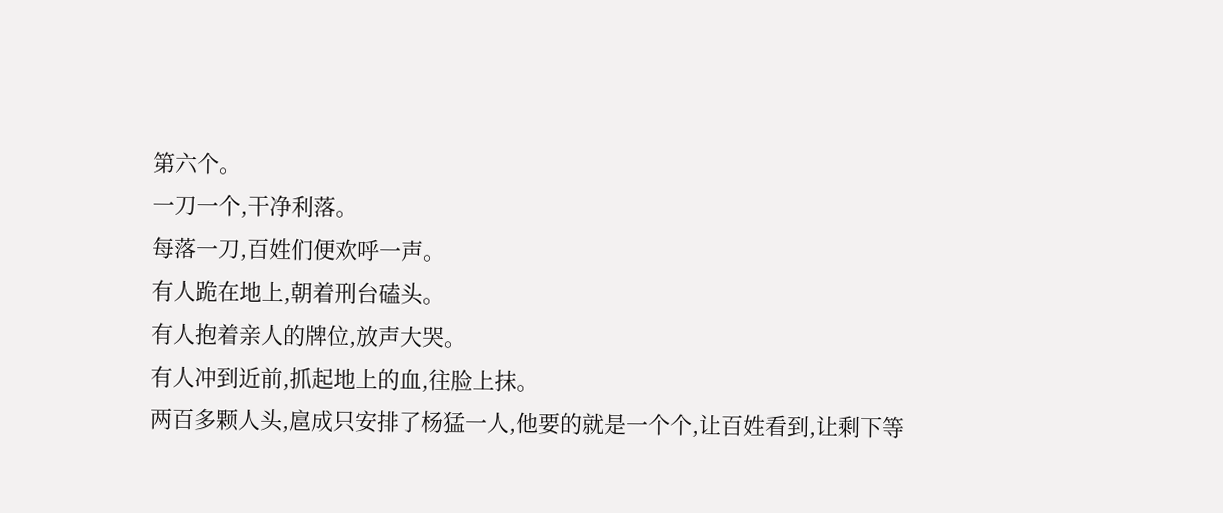第六个。
一刀一个,干净利落。
每落一刀,百姓们便欢呼一声。
有人跪在地上,朝着刑台磕头。
有人抱着亲人的牌位,放声大哭。
有人冲到近前,抓起地上的血,往脸上抹。
两百多颗人头,扈成只安排了杨猛一人,他要的就是一个个,让百姓看到,让剩下等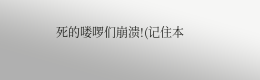死的喽啰们崩溃!(记住本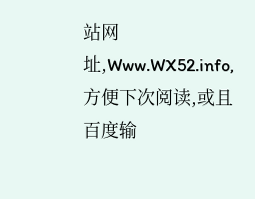站网址,Www.WX52.info,方便下次阅读,或且百度输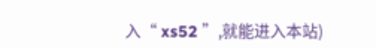入“ xs52 ”,就能进入本站)